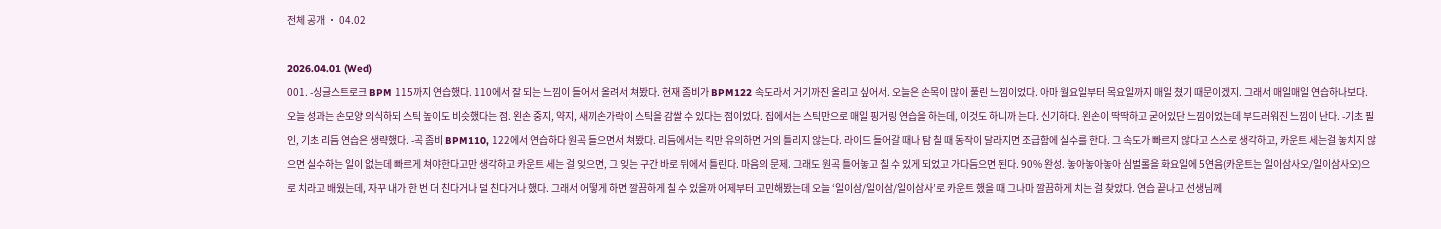전체 공개 ・ 04.02

2026.04.01 (Wed)
001. -싱글스트로크 BPM 115까지 연습했다. 110에서 잘 되는 느낌이 들어서 올려서 쳐봤다. 현재 좀비가 BPM122 속도라서 거기까진 올리고 싶어서. 오늘은 손목이 많이 풀린 느낌이었다. 아마 월요일부터 목요일까지 매일 쳤기 때문이겠지. 그래서 매일매일 연습하나보다. 오늘 성과는 손모양 의식하되 스틱 높이도 비슷했다는 점. 왼손 중지, 약지, 새끼손가락이 스틱을 감쌀 수 있다는 점이었다. 집에서는 스틱만으로 매일 핑거링 연습을 하는데, 이것도 하니까 는다. 신기하다. 왼손이 딱딱하고 굳어있단 느낌이었는데 부드러워진 느낌이 난다. -기초 필인, 기초 리듬 연습은 생략했다. -곡 좀비 BPM110, 122에서 연습하다 원곡 들으면서 쳐봤다. 리듬에서는 킥만 유의하면 거의 틀리지 않는다. 라이드 들어갈 때나 탐 칠 때 동작이 달라지면 조급함에 실수를 한다. 그 속도가 빠르지 않다고 스스로 생각하고, 카운트 세는걸 놓치지 않으면 실수하는 일이 없는데 빠르게 쳐야한다고만 생각하고 카운트 세는 걸 잊으면, 그 잊는 구간 바로 뒤에서 틀린다. 마음의 문제. 그래도 원곡 틀어놓고 칠 수 있게 되었고 가다듬으면 된다. 90% 완성. 놓아놓아놓아 심벌롤을 화요일에 5연음(카운트는 일이삼사오/일이삼사오)으로 치라고 배웠는데, 자꾸 내가 한 번 더 친다거나 덜 친다거나 했다. 그래서 어떻게 하면 깔끔하게 칠 수 있을까 어제부터 고민해봤는데 오늘 ‘일이삼/일이삼/일이삼사’로 카운트 했을 때 그나마 깔끔하게 치는 걸 찾았다. 연습 끝나고 선생님께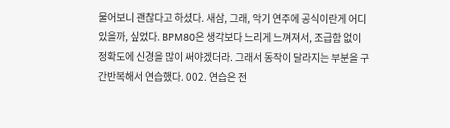물어보니 괜찮다고 하셨다. 새삼, 그래, 악기 연주에 공식이란게 어디있을까, 싶었다. BPM80은 생각보다 느리게 느껴져서, 조급함 없이 정확도에 신경을 많이 써야겠더라. 그래서 동작이 달라지는 부분을 구간반복해서 연습했다. 002. 연습은 전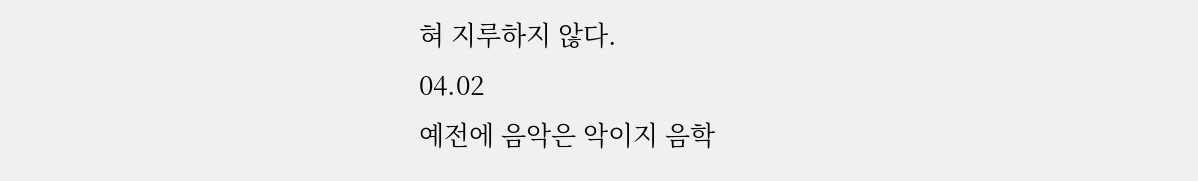혀 지루하지 않다.
04.02
예전에 음악은 악이지 음학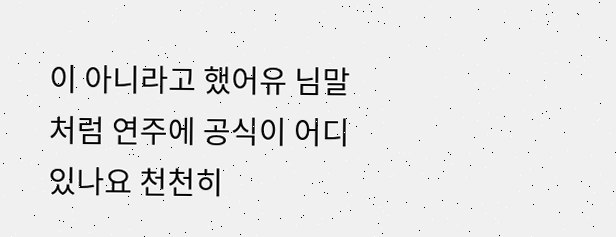이 아니라고 했어유 님말처럼 연주에 공식이 어디있나요 천천히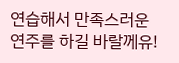연습해서 만족스러운 연주를 하길 바랄께유!